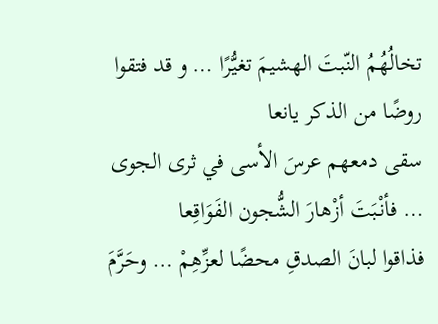تخالُهُمُ النّبتَ الهشيمَ تغيُّرًا … و قد فتقوا روضًا من الذكر يانعا
سقى دمعهم عرسَ الأسى في ثرى الجوى … فأنْبَتَ أزْهارَ الشُّجون الفَوَاقِعا
فذاقوا لبانَ الصدقِ محضًا لعزِّهِمْ … وحَرَّمَ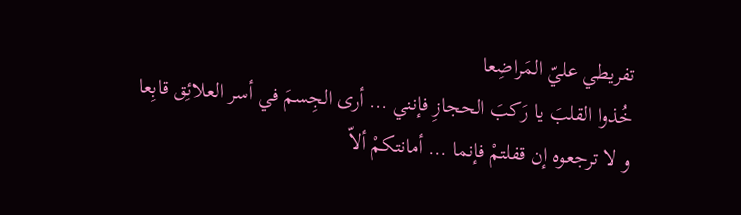تفريطي عليّ المَراضِعا
خُذوا القلبَ يا رَكبَ الحجازِ فإنني … أرى الجِسمَ في أسر العلائِق قابِعا
و لا ترجعوه إن قفلتمْ فإنما … أمانتكمْ ألاّ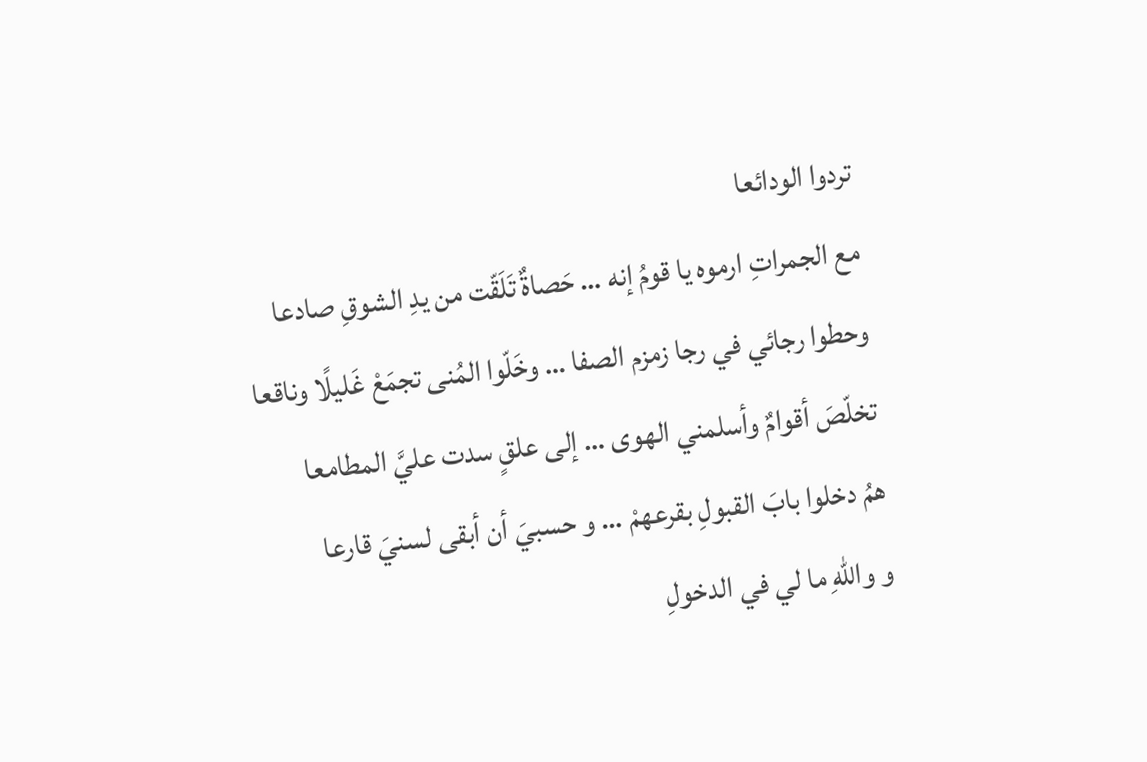تردوا الودائعا
مع الجمراتِ ارموه يا قومُ إنه … حَصاةٌ تَلَقّت من يدِ الشوقِ صادعا
وحطوا رجائي في رجا زمزم الصفا … وخَلّوا المُنى تجمَعْ غَليلًا وناقعا
تخلّصَ أقوامٌ وأسلمني الهوى … إلى علقٍ سدت عليَّ المطامعا
همُ دخلوا بابَ القبولِ بقرعهمْ … و حسبيَ أن أبقى لسنيَ قارعا
و واللهِ ما لي في الدخولِ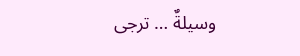وسيلةٌ … ترجى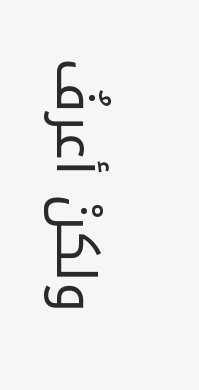ولكنْ أعرفُ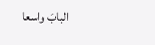البابَ واسعا